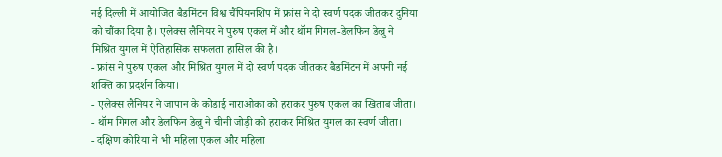नई दिल्ली में आयोजित बैडमिंटन विश्व चैंपियनशिप में फ्रांस ने दो स्वर्ण पदक जीतकर दुनिया को चौंका दिया है। एलेक्स लैनियर ने पुरुष एकल में और थॉम गिगल-डेलफिन डेल्रु ने मिश्रित युगल में ऐतिहासिक सफलता हासिल की है।
- फ्रांस ने पुरुष एकल और मिश्रित युगल में दो स्वर्ण पदक जीतकर बैडमिंटन में अपनी नई शक्ति का प्रदर्शन किया।
- एलेक्स लैनियर ने जापान के कोडाई नाराओका को हराकर पुरुष एकल का खिताब जीता।
- थॉम गिगल और डेलफिन डेल्रु ने चीनी जोड़ी को हराकर मिश्रित युगल का स्वर्ण जीता।
- दक्षिण कोरिया ने भी महिला एकल और महिला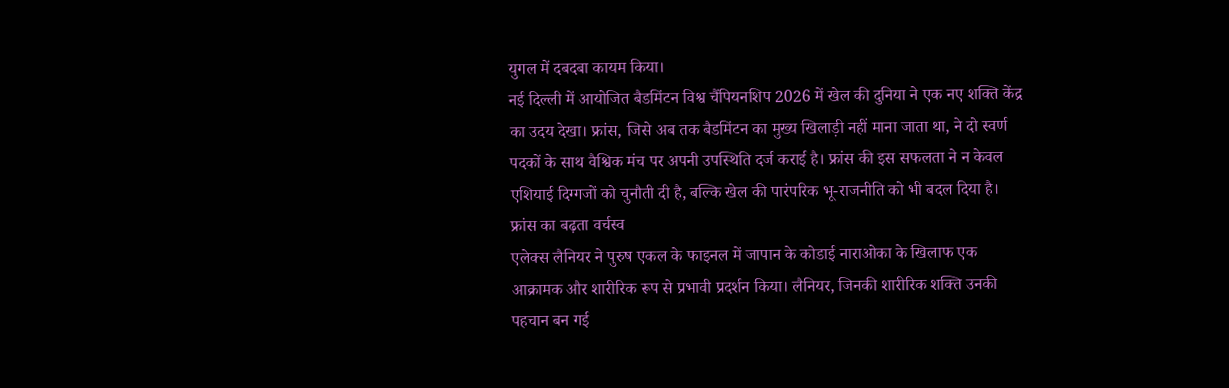युगल में दबदबा कायम किया।
नई दिल्ली में आयोजित बैडमिंटन विश्व चैंपियनशिप 2026 में खेल की दुनिया ने एक नए शक्ति केंद्र का उदय देखा। फ्रांस, जिसे अब तक बैडमिंटन का मुख्य खिलाड़ी नहीं माना जाता था, ने दो स्वर्ण पदकों के साथ वैश्विक मंच पर अपनी उपस्थिति दर्ज कराई है। फ्रांस की इस सफलता ने न केवल एशियाई दिग्गजों को चुनौती दी है, बल्कि खेल की पारंपरिक भू-राजनीति को भी बदल दिया है।
फ्रांस का बढ़ता वर्चस्व
एलेक्स लैनियर ने पुरुष एकल के फाइनल में जापान के कोडाई नाराओका के खिलाफ एक आक्रामक और शारीरिक रूप से प्रभावी प्रदर्शन किया। लैनियर, जिनकी शारीरिक शक्ति उनकी पहचान बन गई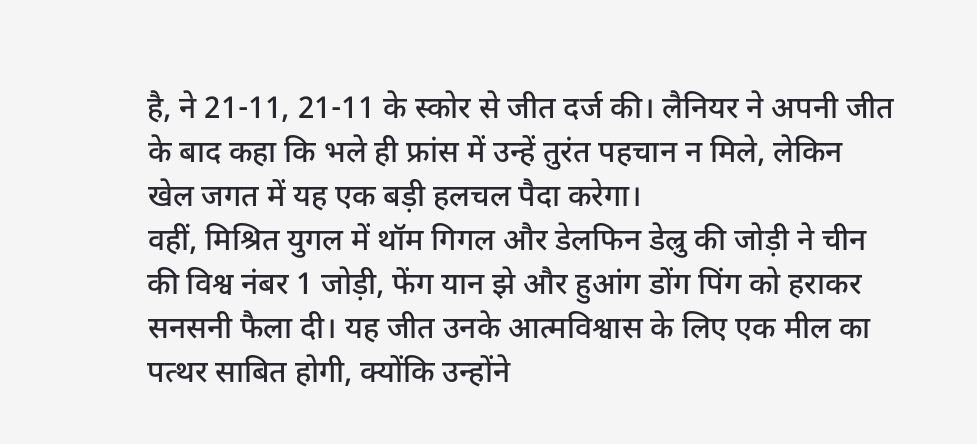है, ने 21-11, 21-11 के स्कोर से जीत दर्ज की। लैनियर ने अपनी जीत के बाद कहा कि भले ही फ्रांस में उन्हें तुरंत पहचान न मिले, लेकिन खेल जगत में यह एक बड़ी हलचल पैदा करेगा।
वहीं, मिश्रित युगल में थॉम गिगल और डेलफिन डेल्रु की जोड़ी ने चीन की विश्व नंबर 1 जोड़ी, फेंग यान झे और हुआंग डोंग पिंग को हराकर सनसनी फैला दी। यह जीत उनके आत्मविश्वास के लिए एक मील का पत्थर साबित होगी, क्योंकि उन्होंने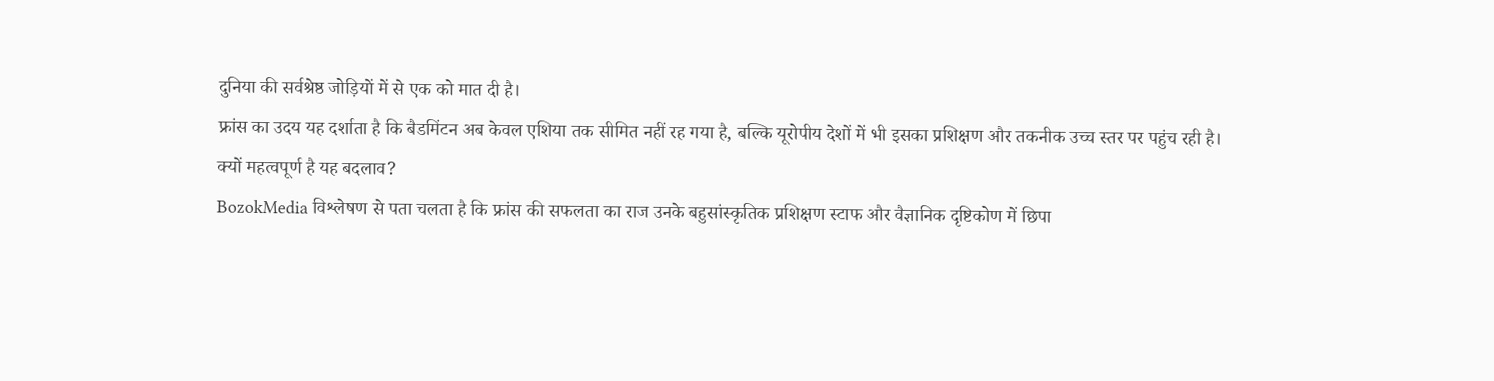दुनिया की सर्वश्रेष्ठ जोड़ियों में से एक को मात दी है।
फ्रांस का उदय यह दर्शाता है कि बैडमिंटन अब केवल एशिया तक सीमित नहीं रह गया है, बल्कि यूरोपीय देशों में भी इसका प्रशिक्षण और तकनीक उच्च स्तर पर पहुंच रही है।
क्यों महत्वपूर्ण है यह बदलाव?
BozokMedia विश्लेषण से पता चलता है कि फ्रांस की सफलता का राज उनके बहुसांस्कृतिक प्रशिक्षण स्टाफ और वैज्ञानिक दृष्टिकोण में छिपा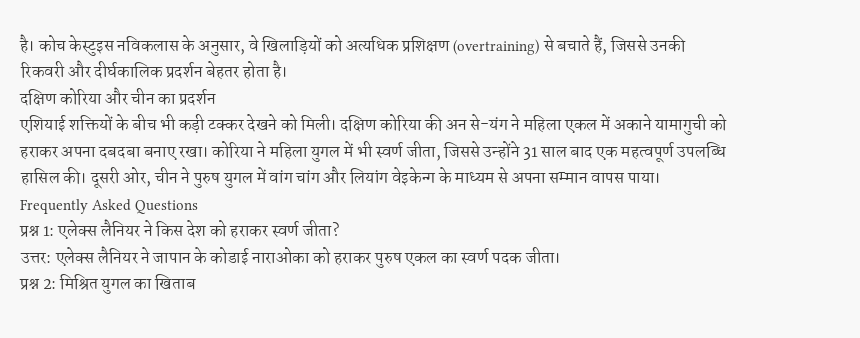है। कोच केस्टुइस नविकलास के अनुसार, वे खिलाड़ियों को अत्यधिक प्रशिक्षण (overtraining) से बचाते हैं, जिससे उनकी रिकवरी और दीर्घकालिक प्रदर्शन बेहतर होता है।
दक्षिण कोरिया और चीन का प्रदर्शन
एशियाई शक्तियों के बीच भी कड़ी टक्कर देखने को मिली। दक्षिण कोरिया की अन से-यंग ने महिला एकल में अकाने यामागुची को हराकर अपना दबदबा बनाए रखा। कोरिया ने महिला युगल में भी स्वर्ण जीता, जिससे उन्होंने 31 साल बाद एक महत्वपूर्ण उपलब्धि हासिल की। दूसरी ओर, चीन ने पुरुष युगल में वांग चांग और लियांग वेइकेन्ग के माध्यम से अपना सम्मान वापस पाया।
Frequently Asked Questions
प्रश्न 1: एलेक्स लैनियर ने किस देश को हराकर स्वर्ण जीता?
उत्तर: एलेक्स लैनियर ने जापान के कोडाई नाराओका को हराकर पुरुष एकल का स्वर्ण पदक जीता।
प्रश्न 2: मिश्रित युगल का खिताब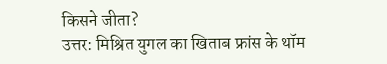किसने जीता?
उत्तर: मिश्रित युगल का खिताब फ्रांस के थॉम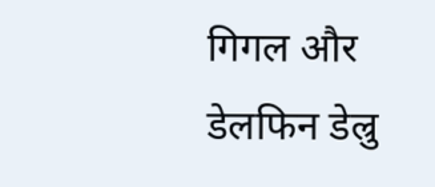गिगल और डेलफिन डेल्रु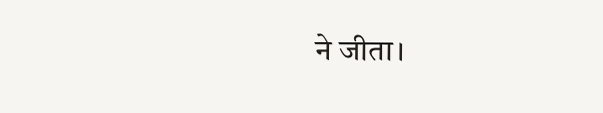ने जीता।